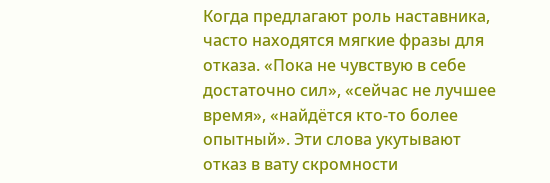Когда предлагают роль наставника, часто находятся мягкие фразы для отказа. «Пока не чувствую в себе достаточно сил», «сейчас не лучшее время», «найдётся кто-то более опытный». Эти слова укутывают отказ в вату скромности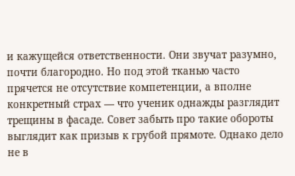и кажущейся ответственности. Они звучат разумно, почти благородно. Но под этой тканью часто прячется не отсутствие компетенции, а вполне конкретный страх — что ученик однажды разглядит трещины в фасаде. Совет забыть про такие обороты выглядит как призыв к грубой прямоте. Однако дело не в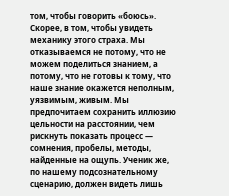том, чтобы говорить «боюсь». Скорее, в том, чтобы увидеть механику этого страха. Мы отказываемся не потому, что не можем поделиться знанием, а потому, что не готовы к тому, что наше знание окажется неполным, уязвимым, живым. Мы предпочитаем сохранить иллюзию цельности на расстоянии, чем рискнуть показать процесс — сомнения, пробелы, методы, найденные на ощупь. Ученик же, по нашему подсознательному сценарию, должен видеть лишь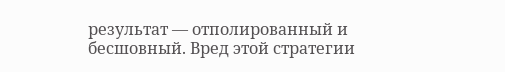результат — отполированный и бесшовный. Вред этой стратегии